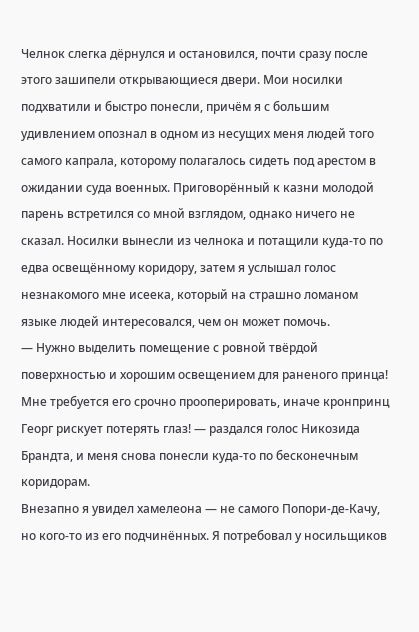Челнок слегка дёрнулся и остановился, почти сразу после этого зашипели открывающиеся двери. Мои носилки подхватили и быстро понесли, причём я с большим удивлением опознал в одном из несущих меня людей того самого капрала, которому полагалось сидеть под арестом в ожидании суда военных. Приговорённый к казни молодой парень встретился со мной взглядом, однако ничего не сказал. Носилки вынесли из челнока и потащили куда-то по едва освещённому коридору, затем я услышал голос незнакомого мне исеека, который на страшно ломаном языке людей интересовался, чем он может помочь.
— Нужно выделить помещение с ровной твёрдой поверхностью и хорошим освещением для раненого принца! Мне требуется его срочно прооперировать, иначе кронпринц Георг рискует потерять глаз! — раздался голос Никозида Брандта, и меня снова понесли куда-то по бесконечным коридорам.
Внезапно я увидел хамелеона — не самого Попори-де-Качу, но кого-то из его подчинённых. Я потребовал у носильщиков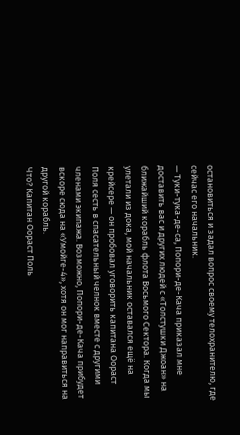остановиться и задал вопрос своему телохранителю, где сейчас его начальник.
— Туки-тука-де-са, Попори-де-Кача приказал мне доставить вас и других людей с «Толстушки Джоан» на ближайший корабль флота Восьмого Сектора. Когда мы улетали из дока, мой начальник оставался ещё на крейсере — он пробовал уговорить капитана Оораст Поля сесть в спасательный челнок вместе с другими членами экипажа. Возможно, Попори-де-Кача прибудет вскоре сюда на «Умойге-4», хотя он мог направиться на другой корабль.
Что? Капитан Оораст Поль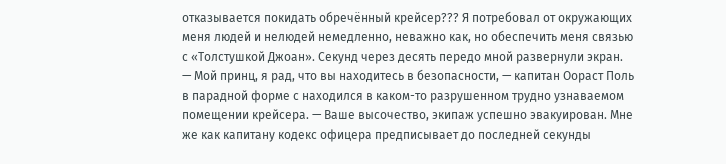отказывается покидать обречённый крейсер??? Я потребовал от окружающих меня людей и нелюдей немедленно, неважно как, но обеспечить меня связью с «Толстушкой Джоан». Секунд через десять передо мной развернули экран.
— Мой принц, я рад, что вы находитесь в безопасности, — капитан Оораст Поль в парадной форме с находился в каком-то разрушенном трудно узнаваемом помещении крейсера. — Ваше высочество, экипаж успешно эвакуирован. Мне же как капитану кодекс офицера предписывает до последней секунды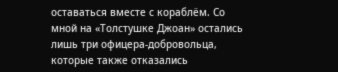оставаться вместе с кораблём. Со мной на «Толстушке Джоан» остались лишь три офицера-добровольца, которые также отказались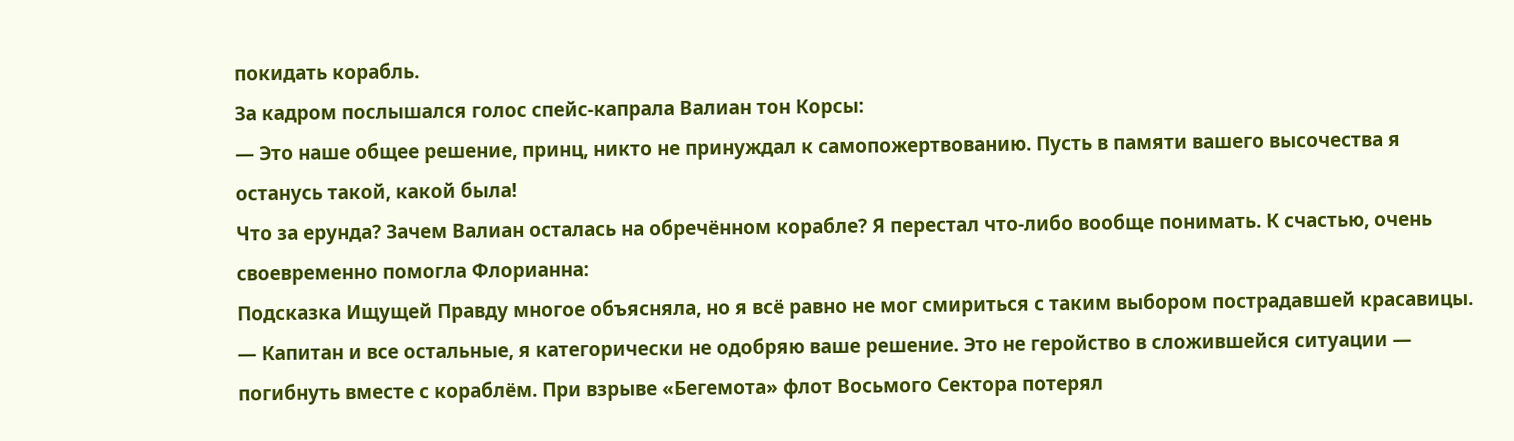покидать корабль.
За кадром послышался голос спейс-капрала Валиан тон Корсы:
— Это наше общее решение, принц, никто не принуждал к самопожертвованию. Пусть в памяти вашего высочества я останусь такой, какой была!
Что за ерунда? Зачем Валиан осталась на обречённом корабле? Я перестал что-либо вообще понимать. К счастью, очень своевременно помогла Флорианна:
Подсказка Ищущей Правду многое объясняла, но я всё равно не мог смириться с таким выбором пострадавшей красавицы.
— Капитан и все остальные, я категорически не одобряю ваше решение. Это не геройство в сложившейся ситуации — погибнуть вместе с кораблём. При взрыве «Бегемота» флот Восьмого Сектора потерял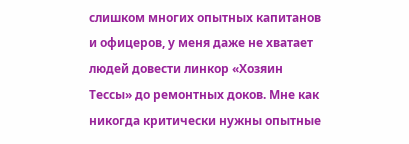слишком многих опытных капитанов и офицеров, у меня даже не хватает людей довести линкор «Хозяин Тессы» до ремонтных доков. Мне как никогда критически нужны опытные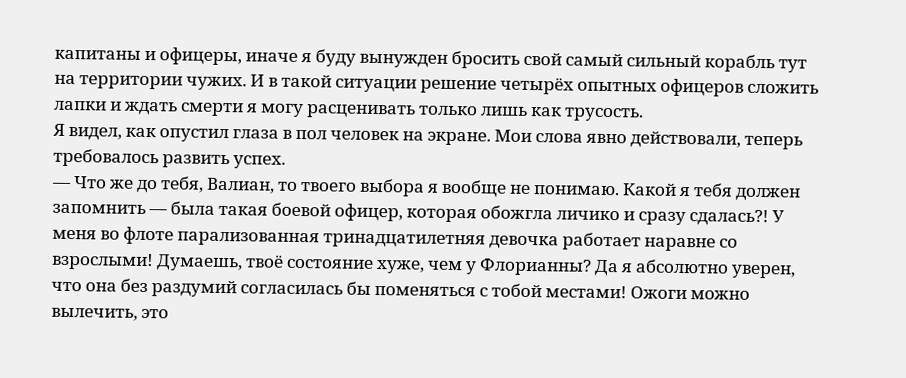капитаны и офицеры, иначе я буду вынужден бросить свой самый сильный корабль тут на территории чужих. И в такой ситуации решение четырёх опытных офицеров сложить лапки и ждать смерти я могу расценивать только лишь как трусость.
Я видел, как опустил глаза в пол человек на экране. Мои слова явно действовали, теперь требовалось развить успех.
— Что же до тебя, Валиан, то твоего выбора я вообще не понимаю. Какой я тебя должен запомнить — была такая боевой офицер, которая обожгла личико и сразу сдалась?! У меня во флоте парализованная тринадцатилетняя девочка работает наравне со взрослыми! Думаешь, твоё состояние хуже, чем у Флорианны? Да я абсолютно уверен, что она без раздумий согласилась бы поменяться с тобой местами! Ожоги можно вылечить, это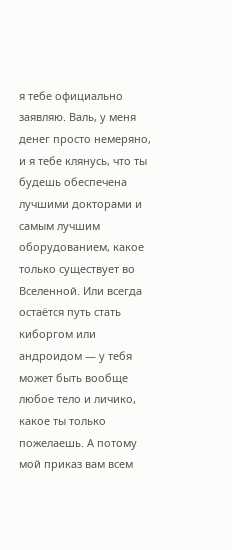я тебе официально заявляю. Валь, у меня денег просто немеряно, и я тебе клянусь, что ты будешь обеспечена лучшими докторами и самым лучшим оборудованием, какое только существует во Вселенной. Или всегда остаётся путь стать киборгом или андроидом — у тебя может быть вообще любое тело и личико, какое ты только пожелаешь. А потому мой приказ вам всем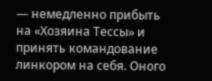— немедленно прибыть на «Хозяина Тессы» и принять командование линкором на себя. Оного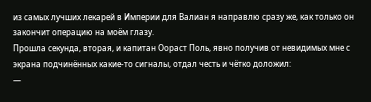из самых лучших лекарей в Империи для Валиан я направлю сразу же, как только он закончит операцию на моём глазу.
Прошла секунда, вторая, и капитан Оораст Поль, явно получив от невидимых мне с экрана подчинённых какие-то сигналы, отдал честь и чётко доложил:
—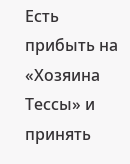Есть прибыть на «Хозяина Тессы» и принять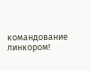командование линкором!